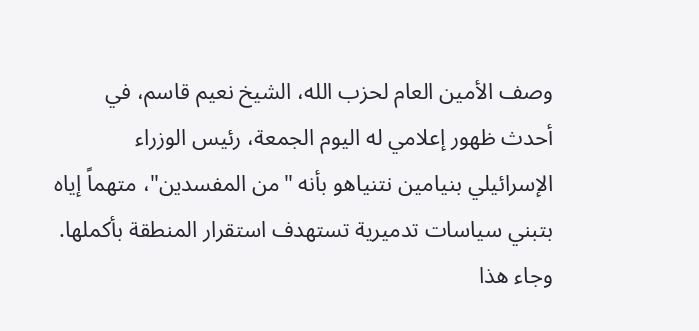وصف الأمين العام لحزب الله، الشيخ نعيم قاسم، في أحدث ظهور إعلامي له اليوم الجمعة، رئيس الوزراء الإسرائيلي بنيامين نتنياهو بأنه "من المفسدين"، متهماً إياه بتبني سياسات تدميرية تستهدف استقرار المنطقة بأكملها. وجاء هذا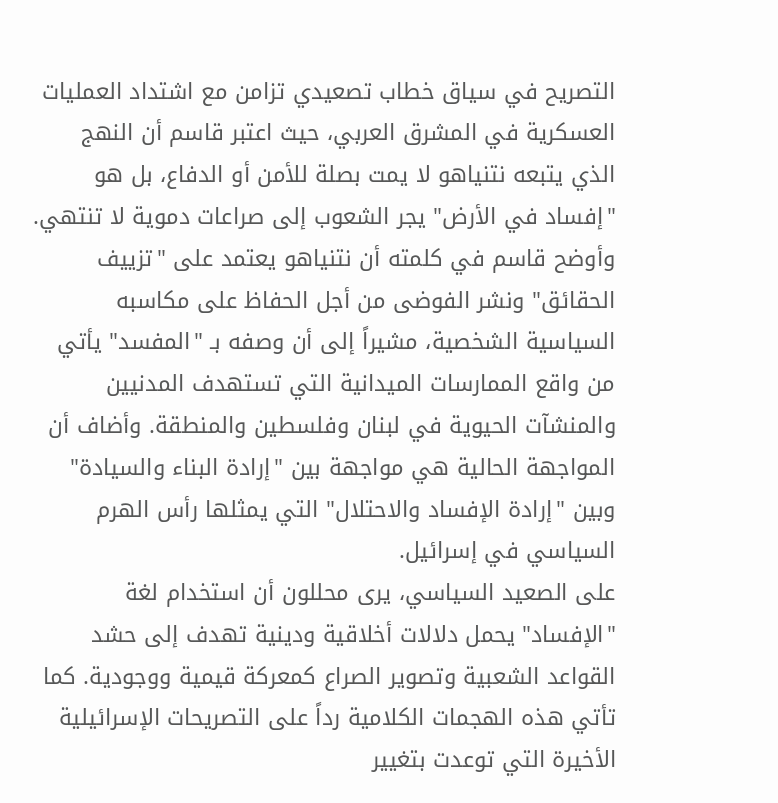التصريح في سياق خطاب تصعيدي تزامن مع اشتداد العمليات العسكرية في المشرق العربي، حيث اعتبر قاسم أن النهج الذي يتبعه نتنياهو لا يمت بصلة للأمن أو الدفاع، بل هو "إفساد في الأرض" يجر الشعوب إلى صراعات دموية لا تنتهي.
وأوضح قاسم في كلمته أن نتنياهو يعتمد على "تزييف الحقائق" ونشر الفوضى من أجل الحفاظ على مكاسبه السياسية الشخصية، مشيراً إلى أن وصفه بـ "المفسد" يأتي من واقع الممارسات الميدانية التي تستهدف المدنيين والمنشآت الحيوية في لبنان وفلسطين والمنطقة. وأضاف أن المواجهة الحالية هي مواجهة بين "إرادة البناء والسيادة" وبين "إرادة الإفساد والاحتلال" التي يمثلها رأس الهرم السياسي في إسرائيل.
على الصعيد السياسي، يرى محللون أن استخدام لغة "الإفساد" يحمل دلالات أخلاقية ودينية تهدف إلى حشد القواعد الشعبية وتصوير الصراع كمعركة قيمية ووجودية. كما تأتي هذه الهجمات الكلامية رداً على التصريحات الإسرائيلية الأخيرة التي توعدت بتغيير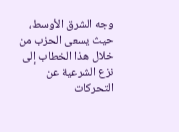وجه الشرق الأوسط، حيث يسعى الحزب من خلال هذا الخطاب إلى نزع الشرعية عن التحركات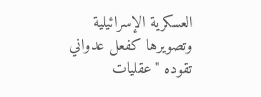العسكرية الإسرائيلية وتصويرها كفعل عدواني تقوده "عقليات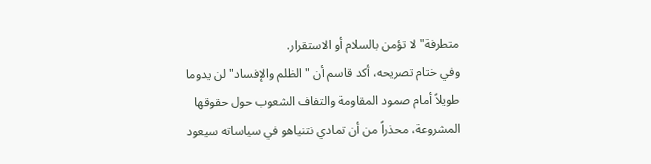متطرفة" لا تؤمن بالسلام أو الاستقرار.
وفي ختام تصريحه، أكد قاسم أن "الظلم والإفساد" لن يدوما طويلاً أمام صمود المقاومة والتفاف الشعوب حول حقوقها المشروعة، محذراً من أن تمادي نتنياهو في سياساته سيعود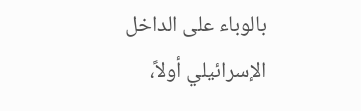بالوباء على الداخل الإسرائيلي أولاً،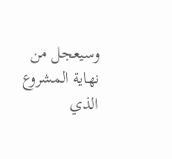وسيعجل من نهاية المشروع الذي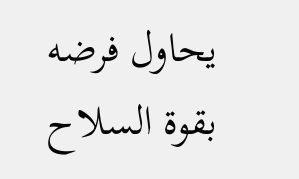يحاول فرضه بقوة السلاح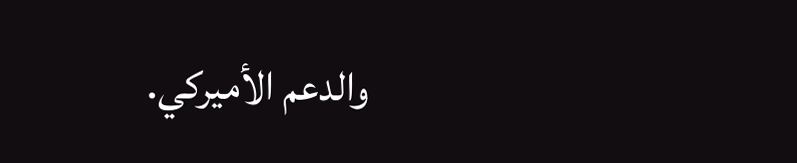والدعم الأميركي.